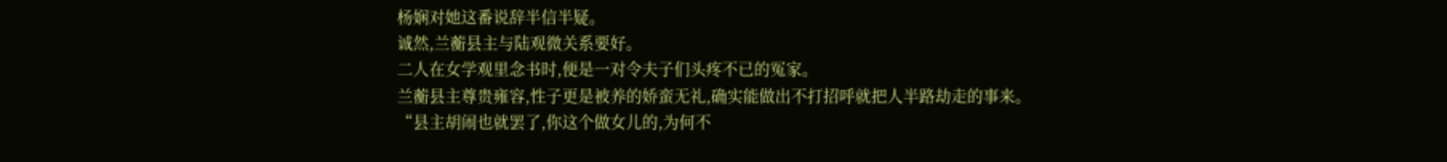杨娴对她这番说辞半信半疑。
诚然,兰蘅县主与陆观微关系要好。
二人在女学观里念书时,便是一对令夫子们头疼不已的冤家。
兰蘅县主尊贵雍容,性子更是被养的娇蛮无礼,确实能做出不打招呼就把人半路劫走的事来。
“县主胡闹也就罢了,你这个做女儿的,为何不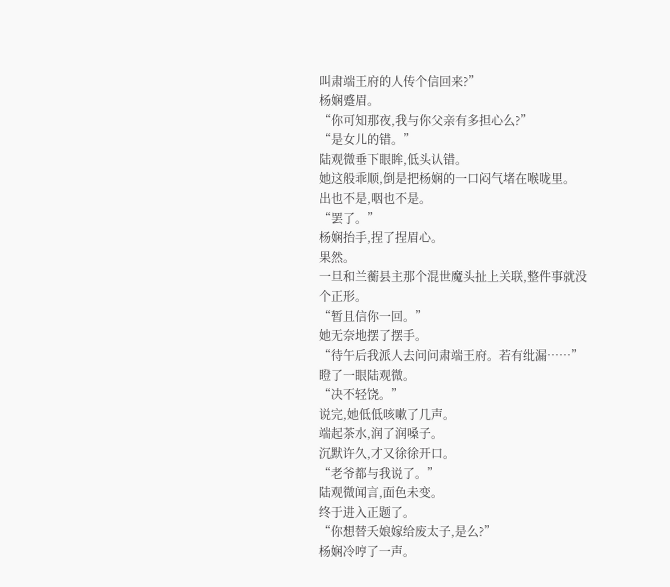叫肃端王府的人传个信回来?”
杨娴蹙眉。
“你可知那夜,我与你父亲有多担心么?”
“是女儿的错。”
陆观微垂下眼眸,低头认错。
她这般乖顺,倒是把杨娴的一口闷气堵在喉咙里。
出也不是,咽也不是。
“罢了。”
杨娴抬手,捏了捏眉心。
果然。
一旦和兰蘅县主那个混世魔头扯上关联,整件事就没个正形。
“暂且信你一回。”
她无奈地摆了摆手。
“待午后我派人去问问肃端王府。若有纰漏……”
瞪了一眼陆观微。
“决不轻饶。”
说完,她低低咳嗽了几声。
端起茶水,润了润嗓子。
沉默许久,才又徐徐开口。
“老爷都与我说了。”
陆观微闻言,面色未变。
终于进入正题了。
“你想替夭娘嫁给废太子,是么?”
杨娴冷哼了一声。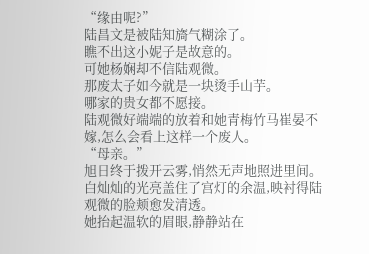“缘由呢?”
陆昌文是被陆知旖气糊涂了。
瞧不出这小妮子是故意的。
可她杨娴却不信陆观微。
那废太子如今就是一块烫手山芋。
哪家的贵女都不愿接。
陆观微好端端的放着和她青梅竹马崔晏不嫁,怎么会看上这样一个废人。
“母亲。”
旭日终于拨开云雾,悄然无声地照进里间。
白灿灿的光亮盖住了宫灯的余温,映衬得陆观微的脸颊愈发清透。
她抬起温软的眉眼,静静站在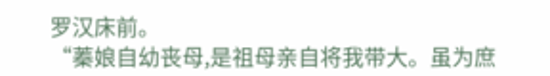罗汉床前。
“蓁娘自幼丧母,是祖母亲自将我带大。虽为庶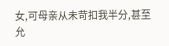女,可母亲从未苛扣我半分,甚至允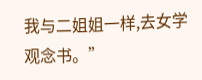我与二姐姐一样,去女学观念书。”